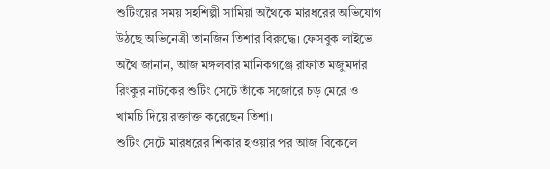শুটিংয়ের সময় সহশিল্পী সামিয়া অথৈকে মারধরের অভিযোগ উঠছে অভিনেত্রী তানজিন তিশার বিরুদ্ধে। ফেসবুক লাইভে অথৈ জানান, আজ মঙ্গলবার মানিকগঞ্জে রাফাত মজুমদার রিংকুর নাটকের শুটিং সেটে তাঁকে সজোরে চড় মেরে ও খামচি দিয়ে রক্তাক্ত করেছেন তিশা।
শুটিং সেটে মারধরের শিকার হওয়ার পর আজ বিকেলে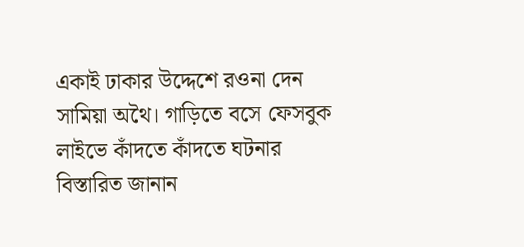একাই ঢাকার উদ্দেশে রওনা দেন সামিয়া অথৈ। গাড়িতে বসে ফেসবুক লাইভে কাঁদতে কাঁদতে ঘটনার বিস্তারিত জানান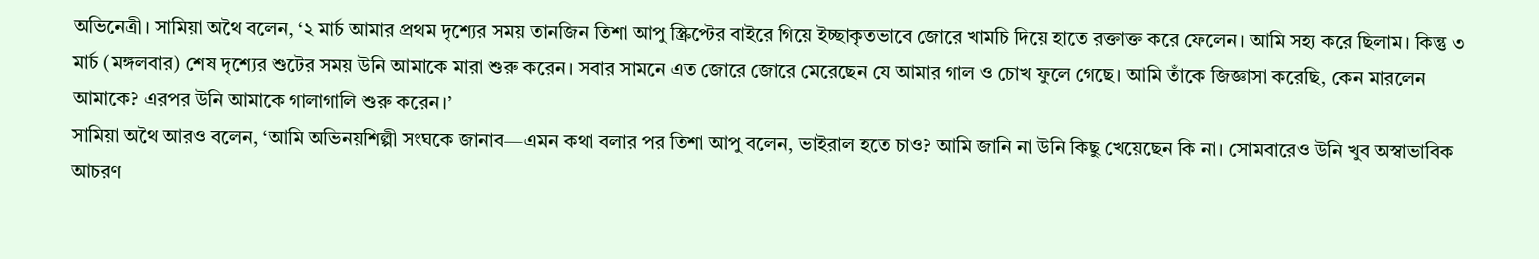অভিনেত্রী। সামিয়া অথৈ বলেন, ‘২ মার্চ আমার প্রথম দৃশ্যের সময় তানজিন তিশা আপু স্ক্রিপ্টের বাইরে গিয়ে ইচ্ছাকৃতভাবে জোরে খামচি দিয়ে হাতে রক্তাক্ত করে ফেলেন। আমি সহ্য করে ছিলাম। কিন্তু ৩ মার্চ (মঙ্গলবার) শেষ দৃশ্যের শুটের সময় উনি আমাকে মারা শুরু করেন। সবার সামনে এত জোরে জোরে মেরেছেন যে আমার গাল ও চোখ ফুলে গেছে। আমি তাঁকে জিজ্ঞাসা করেছি, কেন মারলেন আমাকে? এরপর উনি আমাকে গালাগালি শুরু করেন।’
সামিয়া অথৈ আরও বলেন, ‘আমি অভিনয়শিল্পী সংঘকে জানাব—এমন কথা বলার পর তিশা আপু বলেন, ভাইরাল হতে চাও? আমি জানি না উনি কিছু খেয়েছেন কি না। সোমবারেও উনি খুব অস্বাভাবিক আচরণ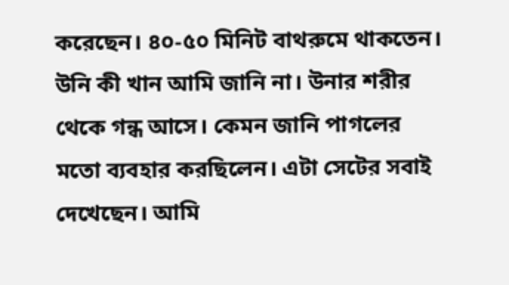করেছেন। ৪০-৫০ মিনিট বাথরুমে থাকতেন। উনি কী খান আমি জানি না। উনার শরীর থেকে গন্ধ আসে। কেমন জানি পাগলের মতো ব্যবহার করছিলেন। এটা সেটের সবাই দেখেছেন। আমি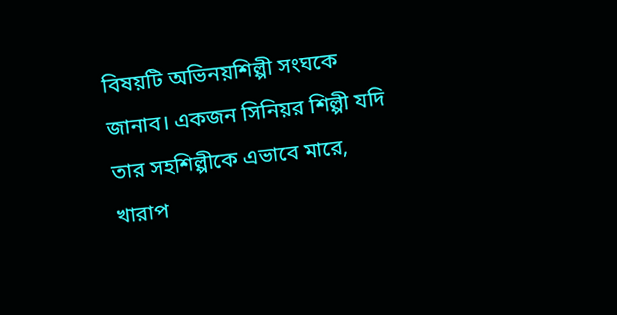বিষয়টি অভিনয়শিল্পী সংঘকে জানাব। একজন সিনিয়র শিল্পী যদি তার সহশিল্পীকে এভাবে মারে, খারাপ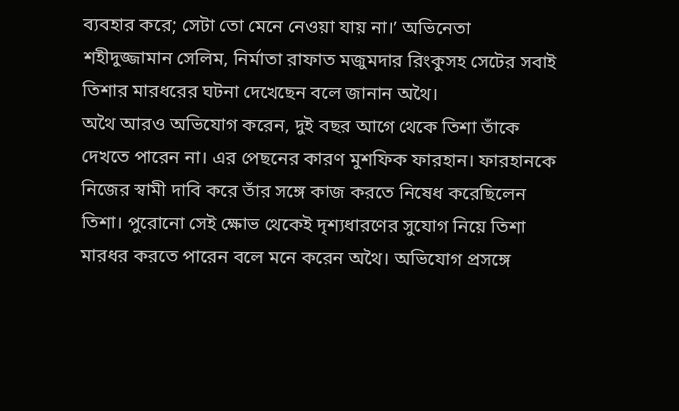ব্যবহার করে; সেটা তো মেনে নেওয়া যায় না।’ অভিনেতা শহীদুজ্জামান সেলিম, নির্মাতা রাফাত মজুমদার রিংকুসহ সেটের সবাই তিশার মারধরের ঘটনা দেখেছেন বলে জানান অথৈ।
অথৈ আরও অভিযোগ করেন, দুই বছর আগে থেকে তিশা তাঁকে দেখতে পারেন না। এর পেছনের কারণ মুশফিক ফারহান। ফারহানকে নিজের স্বামী দাবি করে তাঁর সঙ্গে কাজ করতে নিষেধ করেছিলেন তিশা। পুরোনো সেই ক্ষোভ থেকেই দৃশ্যধারণের সুযোগ নিয়ে তিশা মারধর করতে পারেন বলে মনে করেন অথৈ। অভিযোগ প্রসঙ্গে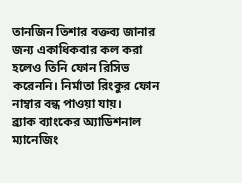তানজিন তিশার বক্তব্য জানার জন্য একাধিকবার কল করা হলেও তিনি ফোন রিসিভ করেননি। নির্মাতা রিংকুর ফোন নাম্বার বন্ধ পাওয়া যায়।
ব্র্যাক ব্যাংকের অ্যাডিশনাল ম্যানেজিং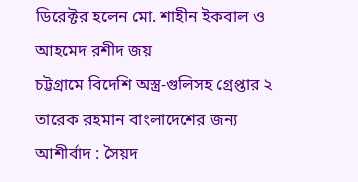ডিরেক্টর হলেন মো. শাহীন ইকবাল ও আহমেদ রশীদ জয়
চট্টগ্রামে বিদেশি অস্ত্র-গুলিসহ গ্রেপ্তার ২
তারেক রহমান বাংলাদেশের জন্য আশীর্বাদ : সৈয়দ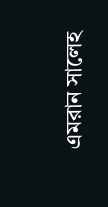এমরান সালেহ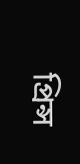প্রিন্স